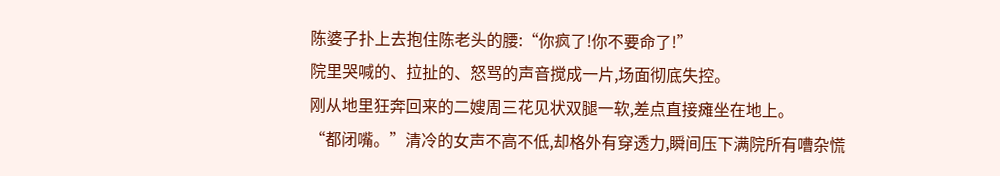陈婆子扑上去抱住陈老头的腰:“你疯了!你不要命了!”
院里哭喊的、拉扯的、怒骂的声音搅成一片,场面彻底失控。
刚从地里狂奔回来的二嫂周三花见状双腿一软,差点直接瘫坐在地上。
“都闭嘴。”清冷的女声不高不低,却格外有穿透力,瞬间压下满院所有嘈杂慌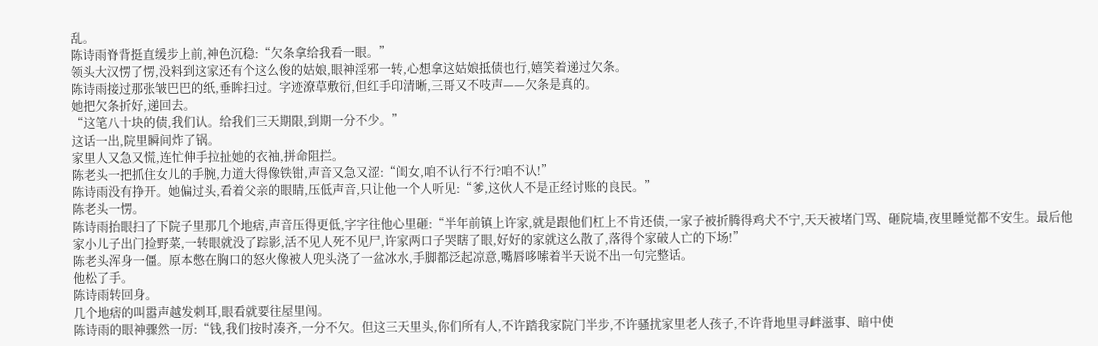乱。
陈诗雨脊背挺直缓步上前,神色沉稳:“欠条拿给我看一眼。”
领头大汉愣了愣,没料到这家还有个这么俊的姑娘,眼神淫邪一转,心想拿这姑娘抵债也行,嬉笑着递过欠条。
陈诗雨接过那张皱巴巴的纸,垂眸扫过。字迹潦草敷衍,但红手印清晰,三哥又不吱声——欠条是真的。
她把欠条折好,递回去。
“这笔八十块的债,我们认。给我们三天期限,到期一分不少。”
这话一出,院里瞬间炸了锅。
家里人又急又慌,连忙伸手拉扯她的衣袖,拼命阻拦。
陈老头一把抓住女儿的手腕,力道大得像铁钳,声音又急又涩:“闺女,咱不认行不行?咱不认!”
陈诗雨没有挣开。她偏过头,看着父亲的眼睛,压低声音,只让他一个人听见:“爹,这伙人不是正经讨账的良民。”
陈老头一愣。
陈诗雨抬眼扫了下院子里那几个地痞,声音压得更低,字字往他心里砸:“半年前镇上许家,就是跟他们杠上不肯还债,一家子被折腾得鸡犬不宁,天天被堵门骂、砸院墙,夜里睡觉都不安生。最后他家小儿子出门捡野菜,一转眼就没了踪影,活不见人死不见尸,许家两口子哭瞎了眼,好好的家就这么散了,落得个家破人亡的下场!”
陈老头浑身一僵。原本憋在胸口的怒火像被人兜头浇了一盆冰水,手脚都泛起凉意,嘴唇哆嗦着半天说不出一句完整话。
他松了手。
陈诗雨转回身。
几个地痞的叫嚣声越发刺耳,眼看就要往屋里闯。
陈诗雨的眼神骤然一厉:“钱,我们按时凑齐,一分不欠。但这三天里头,你们所有人,不许踏我家院门半步,不许骚扰家里老人孩子,不许背地里寻衅滋事、暗中使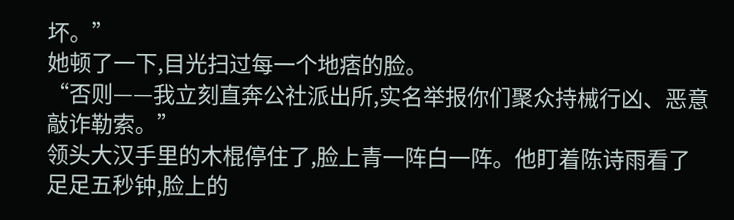坏。”
她顿了一下,目光扫过每一个地痞的脸。
“否则——我立刻直奔公社派出所,实名举报你们聚众持械行凶、恶意敲诈勒索。”
领头大汉手里的木棍停住了,脸上青一阵白一阵。他盯着陈诗雨看了足足五秒钟,脸上的